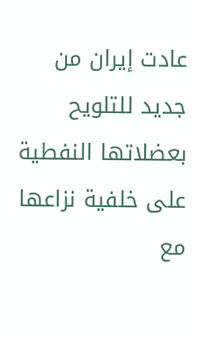عادت إيران من جديد للتلويح بعضلاتها النفطية على خلفية نزاعها مع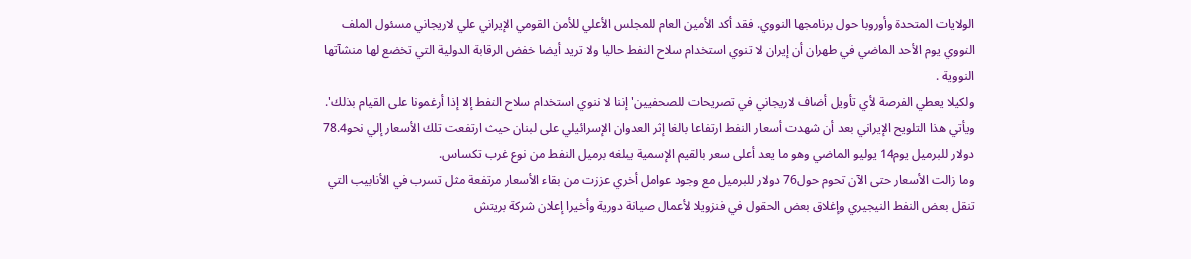الولايات المتحدة وأوروبا حول برنامجها النووي. فقد أكد الأمين العام للمجلس الأعلي للأمن القومي الإيراني علي لاريجاني مسئول الملف النووي يوم الأحد الماضي في طهران أن إيران لا تنوي استخدام سلاح النفط حاليا ولا تريد أيضا خفض الرقابة الدولية التي تخضع لها منشآتها النووية .
ولكيلا يعطي الفرصة لأي تأويل أضاف لاريجاني في تصريحات للصحفيين' إننا لا ننوي استخدام سلاح النفط إلا إذا أرغمونا على القيام بذلك'. ويأتي هذا التلويح الإيراني بعد أن شهدت أسعار النفط ارتفاعا بالغا إثر العدوان الإسرائيلي على لبنان حيث ارتفعت تلك الأسعار إلي نحو78.4 دولار للبرميل يوم14 يوليو الماضي وهو ما يعد أعلى سعر بالقيم الإسمية يبلغه برميل النفط من نوع غرب تكساس.
وما زالت الأسعار حتى الآن تحوم حول76 دولار للبرميل مع وجود عوامل أخري عززت من بقاء الأسعار مرتفعة مثل تسرب في الأنابيب التي تنقل بعض النفط النيجيري وإغلاق بعض الحقول في فنزويلا لأعمال صيانة دورية وأخيرا إعلان شركة بريتش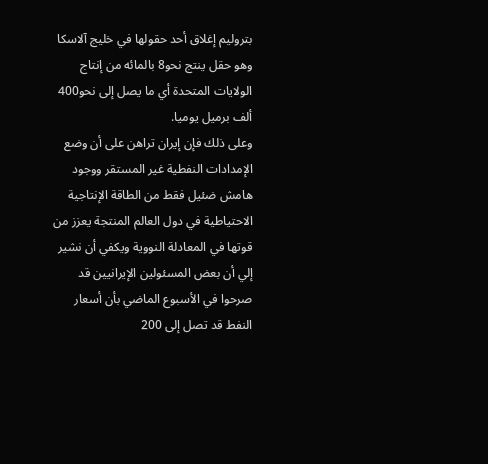بتروليم إغلاق أحد حقولها في خليج آلاسكا وهو حقل ينتج نحو8 بالمائه من إنتاج الولايات المتحدة أي ما يصل إلى نحو400 ألف برميل يوميا.
وعلى ذلك فإن إيران تراهن على أن وضع الإمدادات النفطية غير المستقر ووجود هامش ضئيل فقط من الطاقة الإنتاجية الاحتياطية في دول العالم المنتجة يعزز من قوتها في المعادلة النووية ويكفي أن نشير إلي أن بعض المسئولين الإيرانيين قد صرحوا في الأسبوع الماضي بأن أسعار النفط قد تصل إلى 200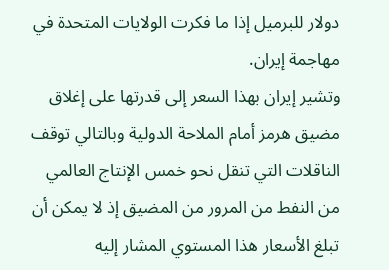دولار للبرميل إذا ما فكرت الولايات المتحدة في مهاجمة إيران.
وتشير إيران بهذا السعر إلى قدرتها على إغلاق مضيق هرمز أمام الملاحة الدولية وبالتالي توقف الناقلات التي تنقل نحو خمس الإنتاج العالمي من النفط من المرور من المضيق إذ لا يمكن أن تبلغ الأسعار هذا المستوي المشار إليه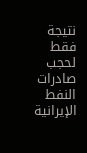نتيجة فقط لحجب صادرات النفط الإيرانية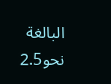البالغة نحو2.5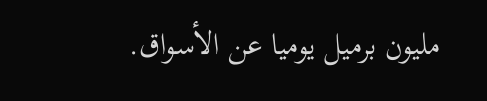مليون برميل يوميا عن الأسواق.